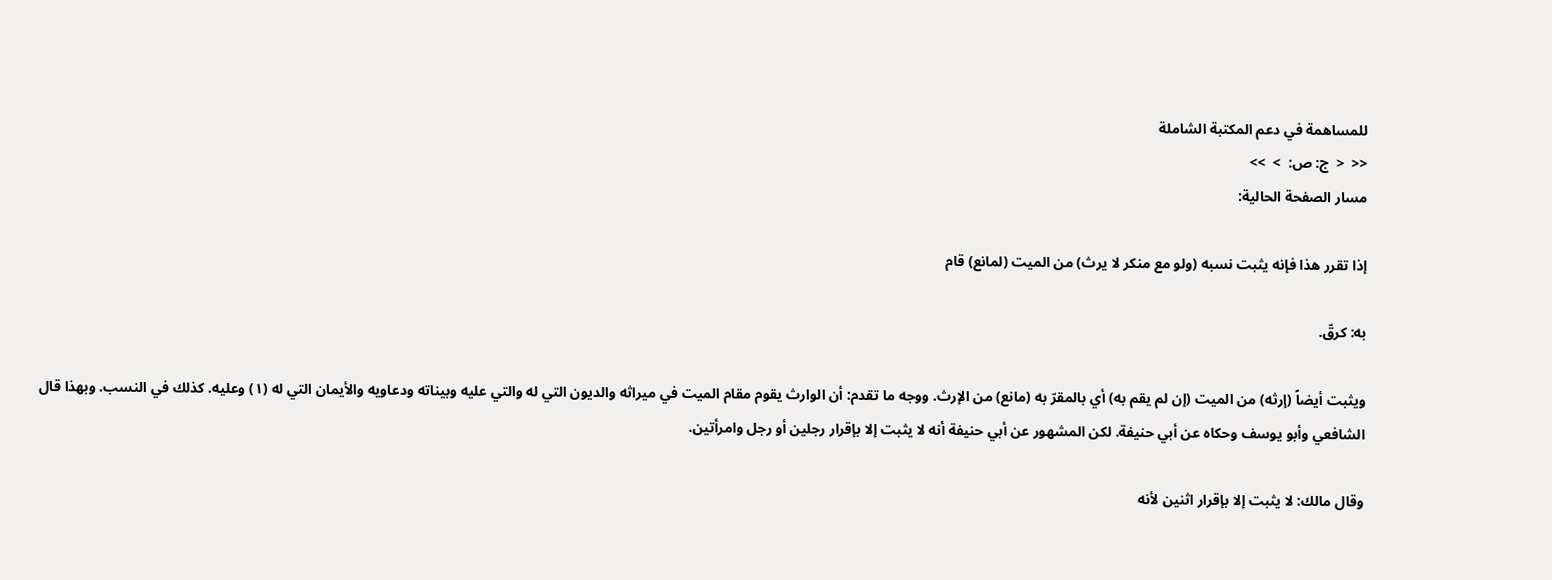للمساهمة في دعم المكتبة الشاملة
<<  <  ج: ص:  >  >>
مسار الصفحة الحالية:

إذا تقرر هذا فإنه يثبت نسبه (ولو مع منكر لا يرث) من الميت (لمانع) قام

به: كرقّ.

ويثبت أيضاً (إرثه) من الميت (إن لم يقم به) أي بالمقرّ به (مانع) من الإرث. ووجه ما تقدم: أن الوارث يقوم مقام الميت في ميراثه والديون التي له والتي عليه وبيناته ودعاويه والأيمان التي له (١) وعليه. كذلك في النسب. وبهذا قال الشافعي وأبو يوسف وحكاه عن أبي حنيفة. لكن المشهور عن أبي حنيفة أنه لا يثبت إلا بإقرار رجلين أو رجل وامرأتين.

وقال مالك: لا يثبت إلا بإقرار اثنين لأنه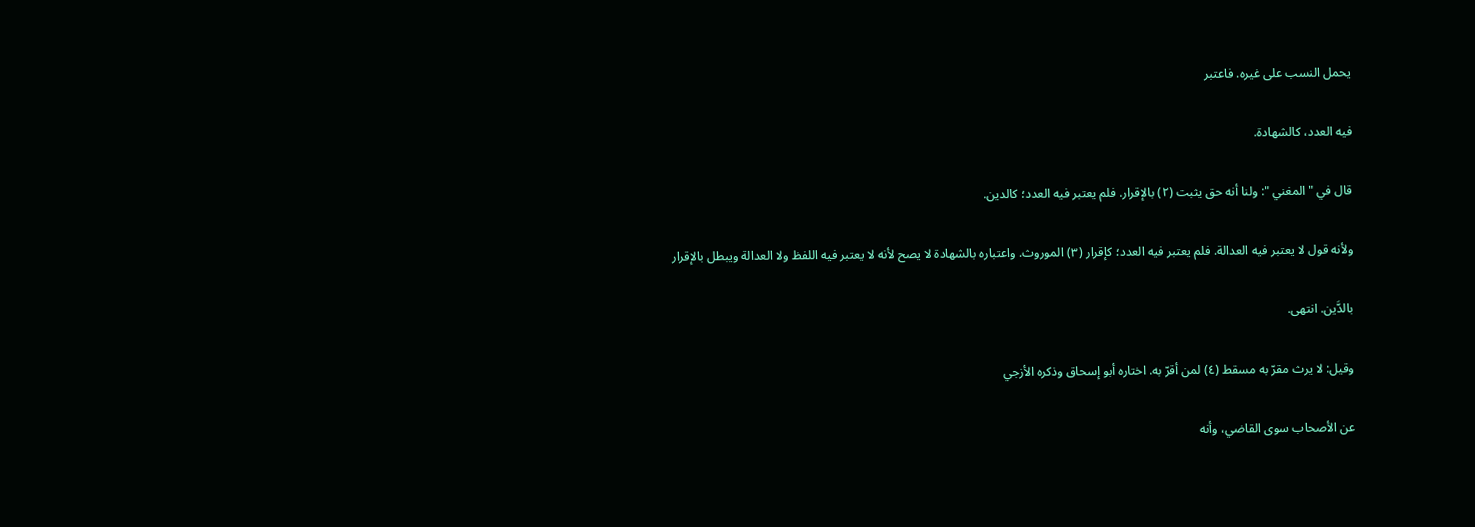يحمل النسب على غيره. فاعتبر

فيه العدد، كالشهادة.

قال في " المغني ": ولنا أنه حق يثبت (٢) بالإقرار. فلم يعتبر فيه العدد؛ كالدين.

ولأنه قول لا يعتبر فيه العدالة. فلم يعتبر فيه العدد؛ كإقرار (٣) الموروث. واعتباره بالشهادة لا يصح لأنه لا يعتبر فيه اللفظ ولا العدالة ويبطل بالإقرار

بالدَّين. انتهى.

وقيل: لا يرث مقرّ به مسقط (٤) لمن أقرّ به. اختاره أبو إسحاق وذكره الأزجي

عن الأصحاب سوى القاضي، وأنه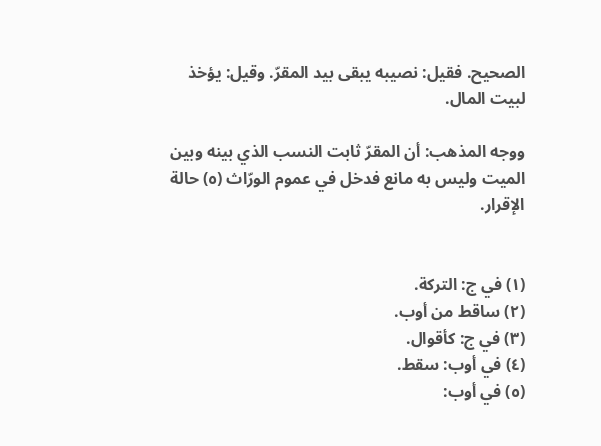الصحيح. فقيل: نصيبه يبقى بيد المقرّ. وقيل: يؤخذ لبيت المال.

ووجه المذهب: أن المقرّ ثابت النسب الذي بينه وبين الميت وليس به مانع فدخل في عموم الورّاث (٥) حالة الإقرار.


(١) في ج: التركة.
(٢) ساقط من أوب.
(٣) في ج: كأقوال.
(٤) في أوب: سقط.
(٥) في أوب: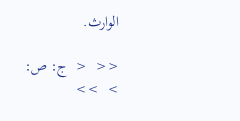الوارث.

<<  <  ج: ص:  >  >>